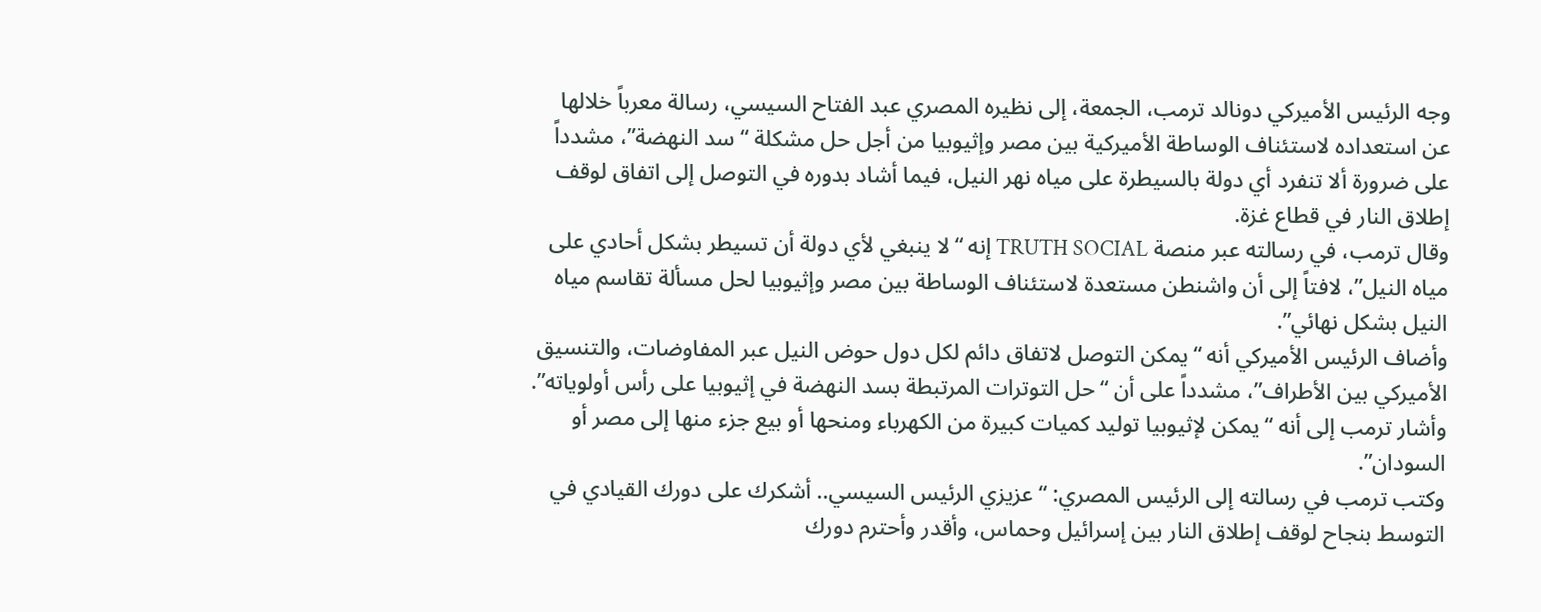وجه الرئيس الأميركي دونالد ترمب، الجمعة، إلى نظيره المصري عبد الفتاح السيسي، رسالة معرباً خلالها عن استعداده لاستئناف الوساطة الأميركية بين مصر وإثيوبيا من أجل حل مشكلة “سد النهضة”، مشدداً على ضرورة ألا تنفرد أي دولة بالسيطرة على مياه نهر النيل، فيما أشاد بدوره في التوصل إلى اتفاق لوقف إطلاق النار في قطاع غزة.
وقال ترمب، في رسالته عبر منصة TRUTH SOCIAL إنه “لا ينبغي لأي دولة أن تسيطر بشكل أحادي على مياه النيل”، لافتاً إلى أن واشنطن مستعدة لاستئناف الوساطة بين مصر وإثيوبيا لحل مسألة تقاسم مياه النيل بشكل نهائي”.
وأضاف الرئيس الأميركي أنه “يمكن التوصل لاتفاق دائم لكل دول حوض النيل عبر المفاوضات، والتنسيق الأميركي بين الأطراف”، مشدداً على أن “حل التوترات المرتبطة بسد النهضة في إثيوبيا على رأس أولوياته”.
وأشار ترمب إلى أنه “يمكن لإثيوبيا توليد كميات كبيرة من الكهرباء ومنحها أو بيع جزء منها إلى مصر أو السودان”.
وكتب ترمب في رسالته إلى الرئيس المصري: “عزيزي الرئيس السيسي.. أشكرك على دورك القيادي في التوسط بنجاح لوقف إطلاق النار بين إسرائيل وحماس، وأقدر وأحترم دورك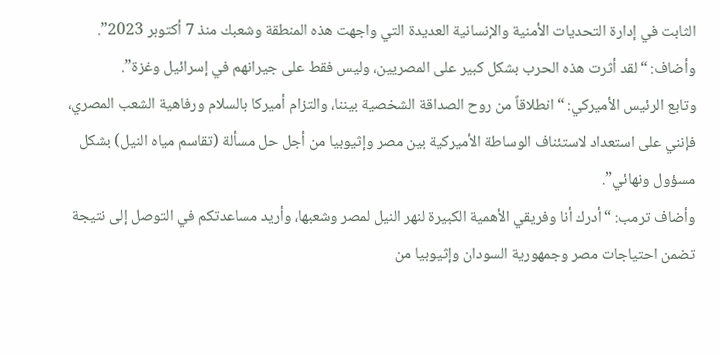الثابت في إدارة التحديات الأمنية والإنسانية العديدة التي واجهت هذه المنطقة وشعبك منذ 7 أكتوبر 2023”.
وأضاف: “لقد أثرت هذه الحرب بشكل كبير على المصريين، وليس فقط على جيرانهم في إسرائيل وغزة”.
وتابع الرئيس الأميركي: “انطلاقاً من روح الصداقة الشخصية بيننا، والتزام أميركا بالسلام ورفاهية الشعب المصري، فإنني على استعداد لاستئناف الوساطة الأميركية بين مصر وإثيوبيا من أجل حل مسألة (تقاسم مياه النيل) بشكل مسؤول ونهائي”.
وأضاف ترمب: “أدرك أنا وفريقي الأهمية الكبيرة لنهر النيل لمصر وشعبها، وأريد مساعدتكم في التوصل إلى نتيجة تضمن احتياجات مصر وجمهورية السودان وإثيوبيا من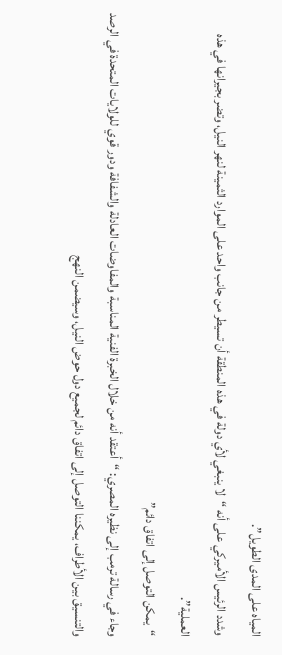المياه على المدى الطويل”.
وشدد الرئيس الأميركي على أنه “لا ينبغي لأي دولة في هذه المنطقة أن تسيطر من جانب واحد على الموارد الثمينة لنهر النيل، وتضر بجيرانها في هذه العملية”.
“يمكن التوصل إلى اتفاق دائم”
وجاء في رسالة ترمب إلى نظيره المصري: “أعتقد أنه من خلال الخبرة الفنية المناسبة والمفاوضات العادلة والشفافة ودور قوي للولايات المتحدة في الرصد والتنسيق بين الأطراف، يمكننا التوصل إلى اتفاق دائم لجميع دول حوض النيل، وسيضمن النهج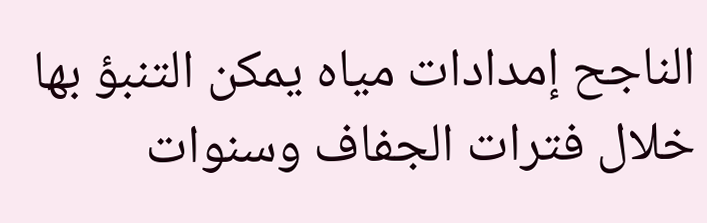الناجح إمدادات مياه يمكن التنبؤ بها خلال فترات الجفاف وسنوات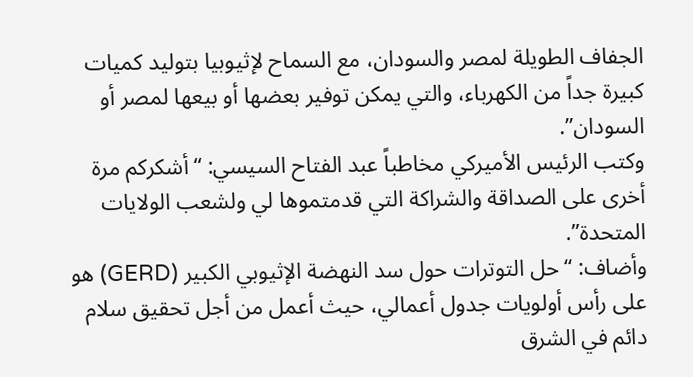الجفاف الطويلة لمصر والسودان، مع السماح لإثيوبيا بتوليد كميات كبيرة جداً من الكهرباء، والتي يمكن توفير بعضها أو بيعها لمصر أو السودان”.
وكتب الرئيس الأميركي مخاطباً عبد الفتاح السيسي: “أشكركم مرة أخرى على الصداقة والشراكة التي قدمتموها لي ولشعب الولايات المتحدة”.
وأضاف: “حل التوترات حول سد النهضة الإثيوبي الكبير (GERD) هو على رأس أولويات جدول أعمالي، حيث أعمل من أجل تحقيق سلام دائم في الشرق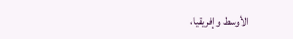الأوسط وإفريقيا،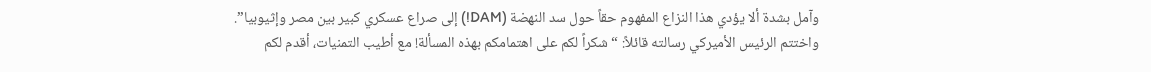وآمل بشدة ألا يؤدي هذا النزاع المفهوم حقاً حول سد النهضة (DAM!) إلى صراع عسكري كبير بين مصر وإثيوبيا”.
واختتم الرئيس الأميركي رسالته قائلاً: “شكراً لكم على اهتمامكم بهذه المسألة! مع أطيب التمنيات، أقدم لكم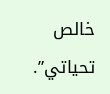خالص تحياتي”.